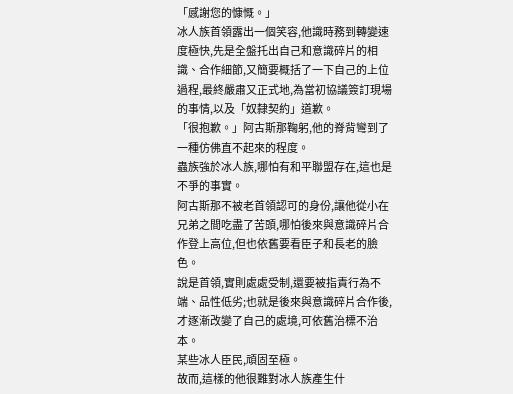「感謝您的慷慨。」
冰人族首領露出一個笑容,他識時務到轉變速度極快,先是全盤托出自己和意識碎片的相識、合作細節,又簡要概括了一下自己的上位過程,最終嚴肅又正式地,為當初協議簽訂現場的事情,以及「奴隸契約」道歉。
「很抱歉。」阿古斯那鞠躬,他的脊背彎到了一種仿佛直不起來的程度。
蟲族強於冰人族,哪怕有和平聯盟存在,這也是不爭的事實。
阿古斯那不被老首領認可的身份,讓他從小在兄弟之間吃盡了苦頭,哪怕後來與意識碎片合作登上高位,但也依舊要看臣子和長老的臉色。
說是首領,實則處處受制,還要被指責行為不端、品性低劣;也就是後來與意識碎片合作後,才逐漸改變了自己的處境,可依舊治標不治本。
某些冰人臣民,頑固至極。
故而,這樣的他很難對冰人族產生什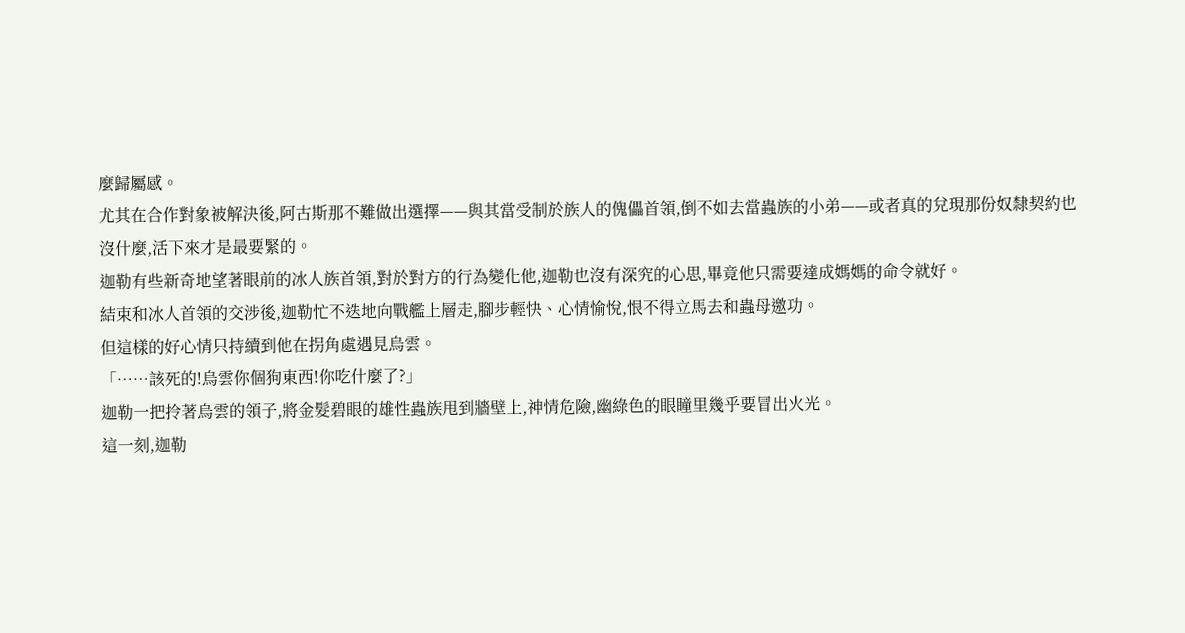麼歸屬感。
尤其在合作對象被解決後,阿古斯那不難做出選擇——與其當受制於族人的傀儡首領,倒不如去當蟲族的小弟——或者真的兌現那份奴隸契約也沒什麼,活下來才是最要緊的。
迦勒有些新奇地望著眼前的冰人族首領,對於對方的行為變化他,迦勒也沒有深究的心思,畢竟他只需要達成媽媽的命令就好。
結束和冰人首領的交涉後,迦勒忙不迭地向戰艦上層走,腳步輕快、心情愉悅,恨不得立馬去和蟲母邀功。
但這樣的好心情只持續到他在拐角處遇見烏雲。
「……該死的!烏雲你個狗東西!你吃什麼了?」
迦勒一把拎著烏雲的領子,將金髮碧眼的雄性蟲族甩到牆壁上,神情危險,幽綠色的眼瞳里幾乎要冒出火光。
這一刻,迦勒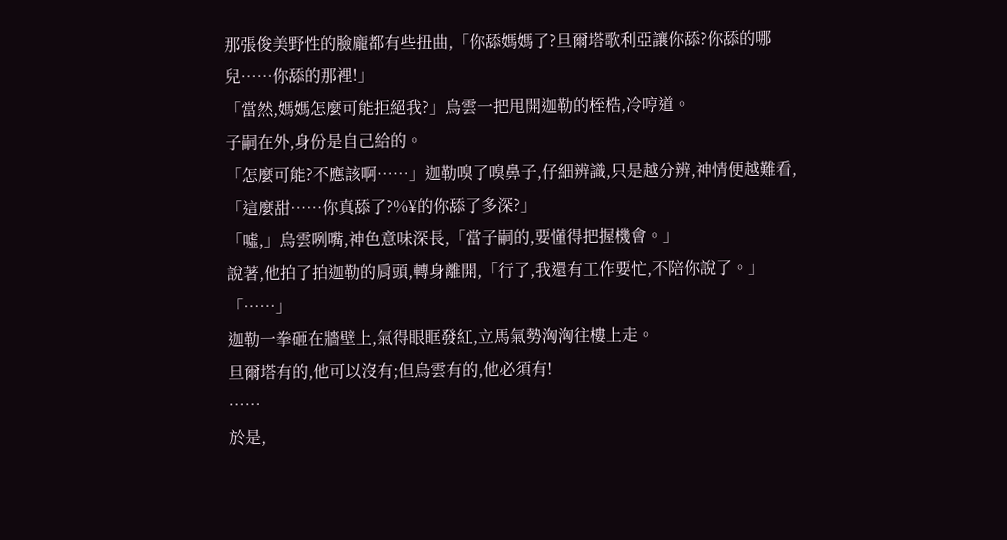那張俊美野性的臉龐都有些扭曲,「你舔媽媽了?旦爾塔歌利亞讓你舔?你舔的哪兒……你舔的那裡!」
「當然,媽媽怎麼可能拒絕我?」烏雲一把甩開迦勒的桎梏,冷哼道。
子嗣在外,身份是自己給的。
「怎麼可能?不應該啊……」迦勒嗅了嗅鼻子,仔細辨識,只是越分辨,神情便越難看,「這麼甜……你真舔了?%¥的你舔了多深?」
「噓,」烏雲咧嘴,神色意味深長,「當子嗣的,要懂得把握機會。」
說著,他拍了拍迦勒的肩頭,轉身離開,「行了,我還有工作要忙,不陪你說了。」
「……」
迦勒一拳砸在牆壁上,氣得眼眶發紅,立馬氣勢洶洶往樓上走。
旦爾塔有的,他可以沒有;但烏雲有的,他必須有!
……
於是,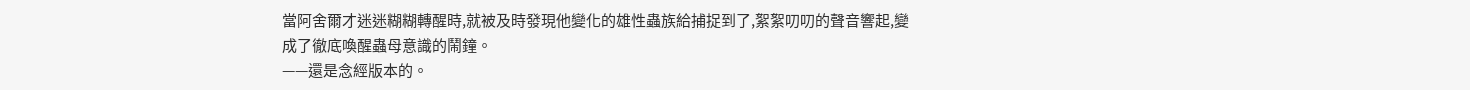當阿舍爾才迷迷糊糊轉醒時,就被及時發現他變化的雄性蟲族給捕捉到了,絮絮叨叨的聲音響起,變成了徹底喚醒蟲母意識的鬧鐘。
——還是念經版本的。